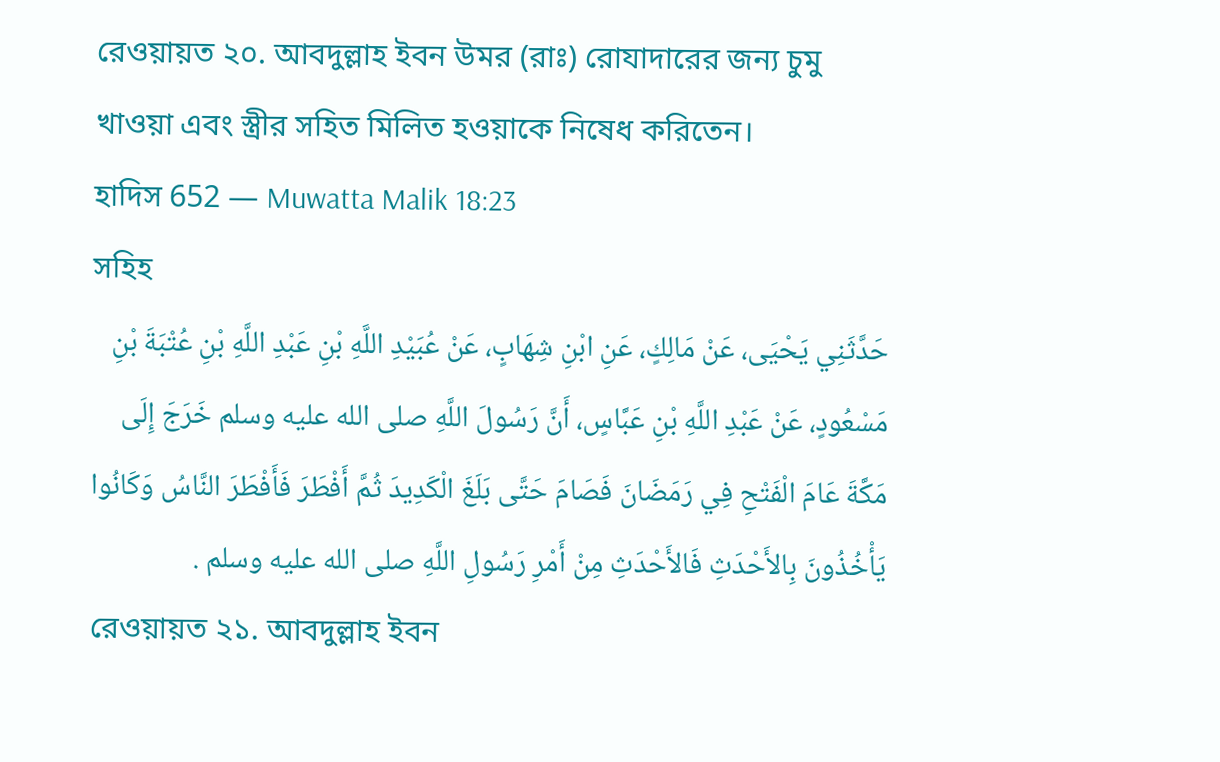রেওয়ায়ত ২০. আবদুল্লাহ ইবন উমর (রাঃ) রোযাদারের জন্য চুমু খাওয়া এবং স্ত্রীর সহিত মিলিত হওয়াকে নিষেধ করিতেন।
হাদিস 652 — Muwatta Malik 18:23
সহিহ
حَدَّثَنِي يَحْيَى، عَنْ مَالِكٍ، عَنِ ابْنِ شِهَابٍ، عَنْ عُبَيْدِ اللَّهِ بْنِ عَبْدِ اللَّهِ بْنِ عُتْبَةَ بْنِ مَسْعُودٍ، عَنْ عَبْدِ اللَّهِ بْنِ عَبَّاسٍ، أَنَّ رَسُولَ اللَّهِ صلى الله عليه وسلم خَرَجَ إِلَى مَكَّةَ عَامَ الْفَتْحِ فِي رَمَضَانَ فَصَامَ حَتَّى بَلَغَ الْكَدِيدَ ثُمَّ أَفْطَرَ فَأَفْطَرَ النَّاسُ وَكَانُوا يَأْخُذُونَ بِالأَحْدَثِ فَالأَحْدَثِ مِنْ أَمْرِ رَسُولِ اللَّهِ صلى الله عليه وسلم .
রেওয়ায়ত ২১. আবদুল্লাহ ইবন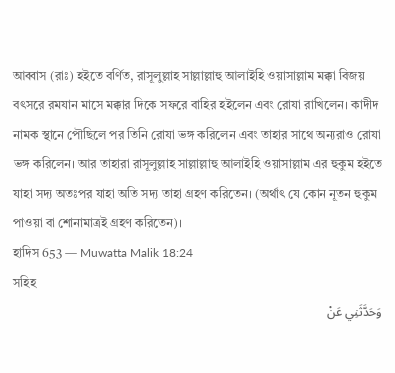আব্বাস (রাঃ) হইতে বর্ণিত, রাসূলুল্লাহ সাল্লাল্লাহু আলাইহি ওয়াসাল্লাম মক্কা বিজয় বৎসরে রমযান মাসে মক্কার দিকে সফরে বাহির হইলেন এবং রোযা রাখিলেন। কাদীদ নামক স্থানে পৌছিলে পর তিনি রোযা ভঙ্গ করিলেন এবং তাহার সাথে অন্যরাও রোযা ভঙ্গ করিলেন। আর তাহারা রাসূলুল্লাহ সাল্লাল্লাহু আলাইহি ওয়াসাল্লাম এর হুকুম হইতে যাহা সদ্য অতঃপর যাহা অতি সদ্য তাহা গ্রহণ করিতেন। (অর্থাৎ যে কোন নূতন হুকুম পাওয়া বা শোনামাত্রই গ্রহণ করিতেন)।
হাদিস 653 — Muwatta Malik 18:24
সহিহ
وَحَدَّثَنِي عَنْ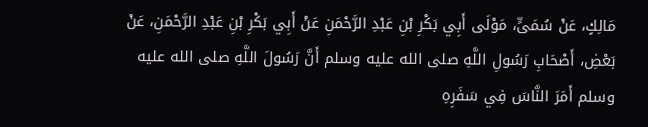مَالِكٍ، عَنْ سُمَىٍّ، مَوْلَى أَبِي بَكْرِ بْنِ عَبْدِ الرَّحْمَنِ عَنْ أَبِي بَكْرِ بْنِ عَبْدِ الرَّحْمَنِ، عَنْ بَعْضِ، أَصْحَابِ رَسُولِ اللَّهِ صلى الله عليه وسلم أَنَّ رَسُولَ اللَّهِ صلى الله عليه وسلم أَمَرَ النَّاسَ فِي سَفَرِهِ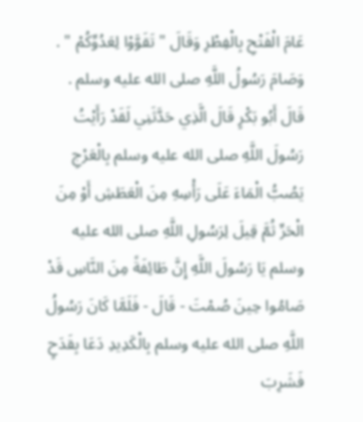عَامَ الْفَتْحِ بِالْفِطْرِ وَقَالَ " تَقَوَّوْا لِعَدُوِّكُمْ " . وَصَامَ رَسُولُ اللَّهِ صلى الله عليه وسلم . قَالَ أَبُو بَكْرٍ قَالَ الَّذِي حَدَّثَنِي لَقَدْ رَأَيْتُ رَسُولَ اللَّهِ صلى الله عليه وسلم بِالْعَرْجِ يَصُبُّ الْمَاءَ عَلَى رَأْسِهِ مِنَ الْعَطَشِ أَوْ مِنَ الْحَرِّ ثُمَّ قِيلَ لِرَسُولِ اللَّهِ صلى الله عليه وسلم يَا رَسُولَ اللَّهِ إِنَّ طَائِفَةً مِنَ النَّاسِ قَدْ صَامُوا حِينَ صُمْتَ - قَالَ - فَلَمَّا كَانَ رَسُولُ اللَّهِ صلى الله عليه وسلم بِالْكَدِيدِ دَعَا بِقَدَحٍ فَشَرِبَ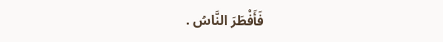فَأَفْطَرَ النَّاسُ .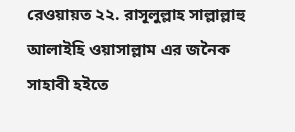রেওয়ায়ত ২২. রাসূলুল্লাহ সাল্লাল্লাহু আলাইহি ওয়াসাল্লাম এর জনৈক সাহাবী হইতে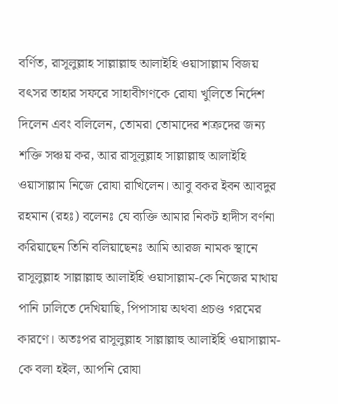বর্ণিত, রাসূলুল্লাহ সাল্লাল্লাহু আলাইহি ওয়াসাল্লাম বিজয় বৎসর তাহার সফরে সাহাবীগণকে রোযা খুলিতে নির্দেশ দিলেন এবং বলিলেন, তোমরা তোমাদের শক্রদের জন্য শক্তি সঞ্চয় কর, আর রাসূলুল্লাহ সাল্লাল্লাহু আলাইহি ওয়াসাল্লাম নিজে রোযা রাখিলেন। আবু বকর ইবন আবদুর রহমান (রহঃ) বলেনঃ যে ব্যক্তি আমার নিকট হাদীস বর্ণনা করিয়াছেন তিনি বলিয়াছেনঃ আমি আরজ নামক স্থানে রাসূলুল্লাহ সাল্লাল্লাহু আলাইহি ওয়াসাল্লাম-কে নিজের মাথায় পানি ঢালিতে দেখিয়াছি, পিপাসায় অথবা প্রচণ্ড গরমের কারণে। অতঃপর রাসূলুল্লাহ সাল্লাল্লাহু আলাইহি ওয়াসাল্লাম-কে বলা হইল, আপনি রোযা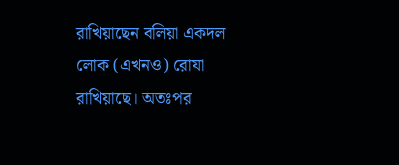রাখিয়াছেন বলিয়া একদল লোক (এখনও) রোযা রাখিয়াছে। অতঃপর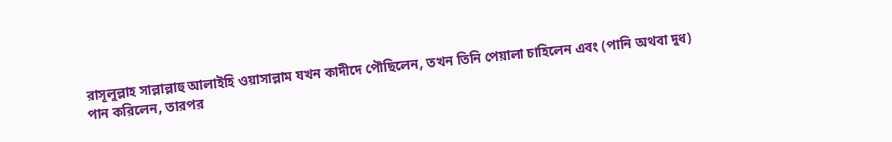রাসূলুল্লাহ সাল্লাল্লাহু আলাইহি ওয়াসাল্লাম যখন কাদীদে পৌছিলেন, তখন তিনি পেয়ালা চাহিলেন এবং (পানি অথবা দুধ) পান করিলেন, তারপর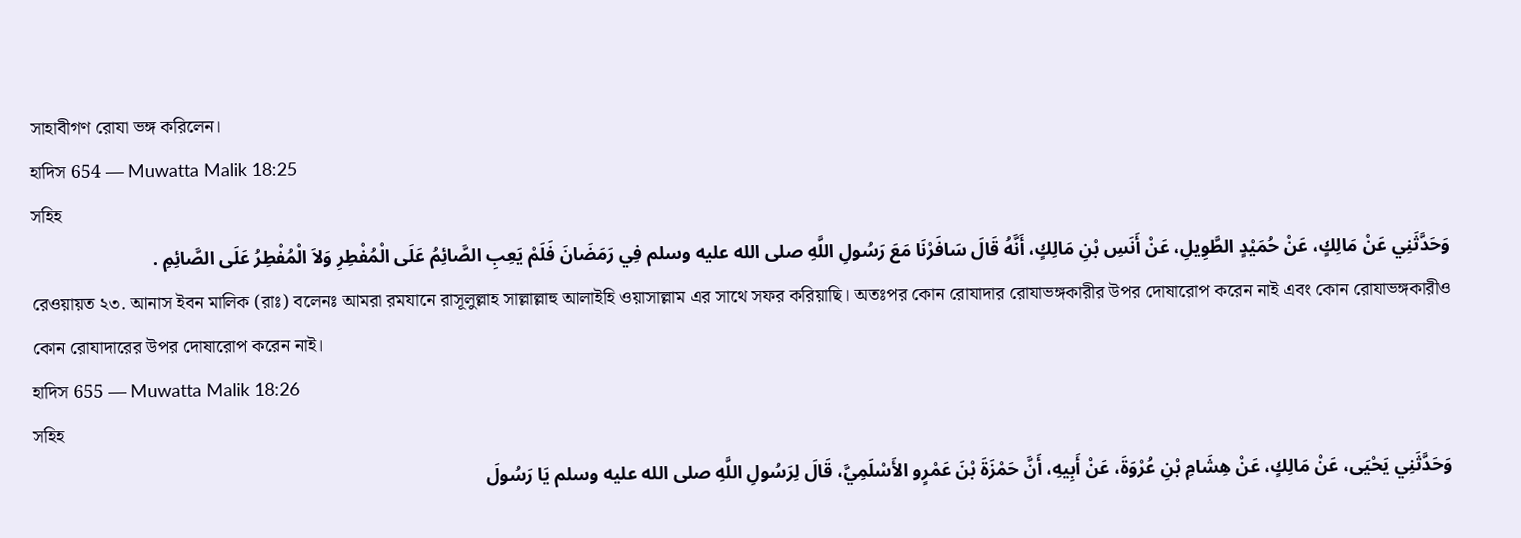সাহাবীগণ রোযা ভঙ্গ করিলেন।
হাদিস 654 — Muwatta Malik 18:25
সহিহ
وَحَدَّثَنِي عَنْ مَالِكٍ، عَنْ حُمَيْدٍ الطَّوِيلِ، عَنْ أَنَسِ بْنِ مَالِكٍ، أَنَّهُ قَالَ سَافَرْنَا مَعَ رَسُولِ اللَّهِ صلى الله عليه وسلم فِي رَمَضَانَ فَلَمْ يَعِبِ الصَّائِمُ عَلَى الْمُفْطِرِ وَلاَ الْمُفْطِرُ عَلَى الصَّائِمِ .
রেওয়ায়ত ২৩. আনাস ইবন মালিক (রাঃ) বলেনঃ আমরা রমযানে রাসূলুল্লাহ সাল্লাল্লাহু আলাইহি ওয়াসাল্লাম এর সাথে সফর করিয়াছি। অতঃপর কোন রোযাদার রোযাভঙ্গকারীর উপর দোষারোপ করেন নাই এবং কোন রোযাভঙ্গকারীও কোন রোযাদারের উপর দোষারোপ করেন নাই।
হাদিস 655 — Muwatta Malik 18:26
সহিহ
وَحَدَّثَنِي يَحْيَى، عَنْ مَالِكٍ، عَنْ هِشَامِ بْنِ عُرْوَةَ، عَنْ أَبِيهِ، أَنَّ حَمْزَةَ بْنَ عَمْرٍو الأَسْلَمِيَّ، قَالَ لِرَسُولِ اللَّهِ صلى الله عليه وسلم يَا رَسُولَ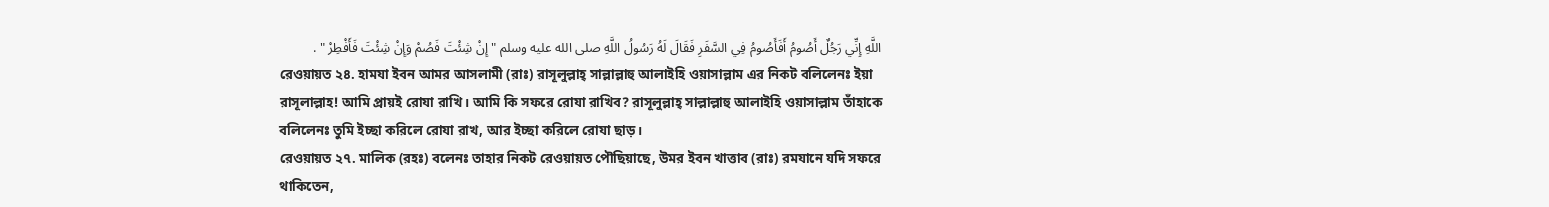اللَّهِ إِنِّي رَجُلٌ أَصُومُ أَفَأَصُومُ فِي السَّفَرِ فَقَالَ لَهُ رَسُولُ اللَّهِ صلى الله عليه وسلم " إِنْ شِئْتَ فَصُمْ وَإِنْ شِئْتَ فَأَفْطِرْ " .
রেওয়ায়ত ২৪. হামযা ইবন আমর আসলামী (রাঃ) রাসূলুল্লাহ্ সাল্লাল্লাহু আলাইহি ওয়াসাল্লাম এর নিকট বলিলেনঃ ইয়া রাসূলাল্লাহ! আমি প্রায়ই রোযা রাখি। আমি কি সফরে রোযা রাখিব? রাসূলুল্লাহ্ সাল্লাল্লাহু আলাইহি ওয়াসাল্লাম তাঁহাকে বলিলেনঃ তুমি ইচ্ছা করিলে রোযা রাখ, আর ইচ্ছা করিলে রোযা ছাড়।
রেওয়ায়ত ২৭. মালিক (রহঃ) বলেনঃ তাহার নিকট রেওয়ায়ত পৌছিয়াছে, উমর ইবন খাত্তাব (রাঃ) রমযানে যদি সফরে থাকিতেন,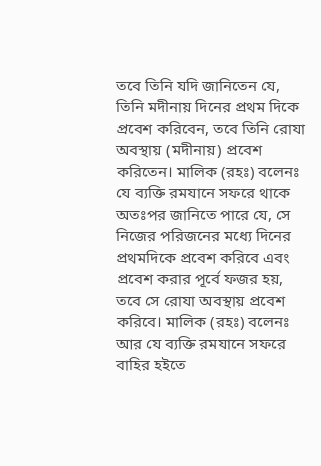তবে তিনি যদি জানিতেন যে, তিনি মদীনায় দিনের প্রথম দিকে প্রবেশ করিবেন, তবে তিনি রোযা অবস্থায় (মদীনায়) প্রবেশ করিতেন। মালিক (রহঃ) বলেনঃ যে ব্যক্তি রমযানে সফরে থাকে অতঃপর জানিতে পারে যে, সে নিজের পরিজনের মধ্যে দিনের প্রথমদিকে প্রবেশ করিবে এবং প্রবেশ করার পূর্বে ফজর হয়, তবে সে রোযা অবস্থায় প্রবেশ করিবে। মালিক (রহঃ) বলেনঃ আর যে ব্যক্তি রমযানে সফরে বাহির হইতে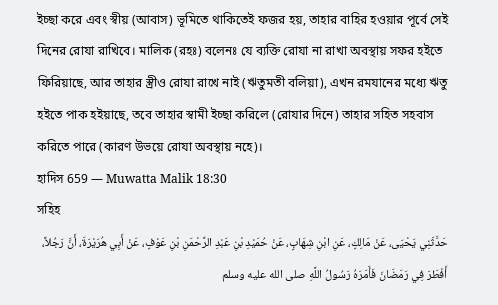ইচ্ছা করে এবং স্বীয় (আবাস) ভূমিতে থাকিতেই ফজর হয়, তাহার বাহির হওয়ার পূর্বে সেই দিনের রোযা রাখিবে। মালিক (রহঃ) বলেনঃ যে ব্যক্তি রোযা না রাখা অবস্থায় সফর হইতে ফিরিয়াছে, আর তাহার স্ত্রীও রোযা রাখে নাই (ঋতুমতী বলিয়া), এখন রমযানের মধ্যে ঋতু হইতে পাক হইয়াছে, তবে তাহার স্বামী ইচ্ছা করিলে (রোযার দিনে) তাহার সহিত সহবাস করিতে পারে (কারণ উভয়ে রোযা অবস্থায় নহে)।
হাদিস 659 — Muwatta Malik 18:30
সহিহ
حَدَّثَنِي يَحْيَى، عَنْ مَالِكٍ، عَنِ ابْنِ شِهَابٍ، عَنْ حُمَيْدِ بْنِ عَبْدِ الرَّحْمَنِ بْنِ عَوْفٍ، عَنْ أَبِي هُرَيْرَةَ، أَنَّ رَجُلاً، أَفْطَرَ فِي رَمَضَانَ فَأَمَرَهُ رَسُولُ اللَّهِ صلى الله عليه وسلم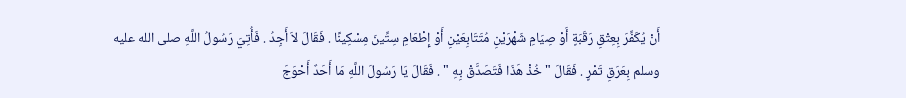أَنْ يُكَفِّرَ بِعِتْقِ رَقَبَةٍ أَوْ صِيَامِ شَهْرَيْنِ مُتَتَابِعَيْنِ أَوْ إِطْعَامِ سِتِّينَ مِسْكِينًا . فَقَالَ لاَ أَجِدُ . فَأُتِيَ رَسُولُ اللَّهِ صلى الله عليه وسلم بِعَرَقِ تَمْرٍ . فَقَالَ " خُذْ هَذَا فَتَصَدَّقْ بِهِ " . فَقَالَ يَا رَسُولَ اللَّهِ مَا أَحَدٌ أَحْوَجَ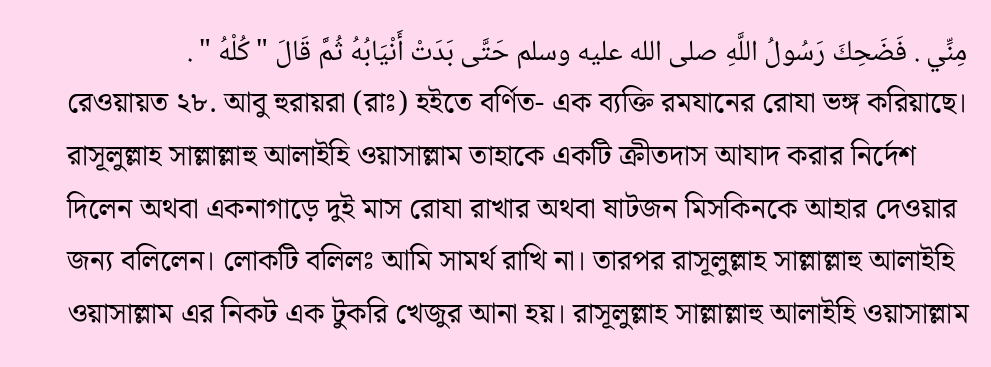مِنِّي . فَضَحِكَ رَسُولُ اللَّهِ صلى الله عليه وسلم حَتَّى بَدَتْ أَنْيَابُهُ ثُمَّ قَالَ " كُلْهُ " .
রেওয়ায়ত ২৮. আবু হুরায়রা (রাঃ) হইতে বর্ণিত- এক ব্যক্তি রমযানের রোযা ভঙ্গ করিয়াছে। রাসূলুল্লাহ সাল্লাল্লাহু আলাইহি ওয়াসাল্লাম তাহাকে একটি ক্রীতদাস আযাদ করার নির্দেশ দিলেন অথবা একনাগাড়ে দুই মাস রোযা রাখার অথবা ষাটজন মিসকিনকে আহার দেওয়ার জন্য বলিলেন। লোকটি বলিলঃ আমি সামর্থ রাখি না। তারপর রাসূলুল্লাহ সাল্লাল্লাহু আলাইহি ওয়াসাল্লাম এর নিকট এক টুকরি খেজুর আনা হয়। রাসূলুল্লাহ সাল্লাল্লাহু আলাইহি ওয়াসাল্লাম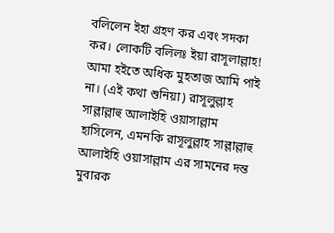বলিলেন ইহা গ্রহণ কর এবং সদকা কর। লোকটি বলিলঃ ইয়া রাসূলাল্লাহ! আমা হইতে অধিক মুহতাজ আমি পাই না। (এই কথা শুনিয়া) রাসূলুল্লাহ সাল্লাল্লাহু আলাইহি ওয়াসাল্লাম হাসিলেন, এমনকি রাসূলুল্লাহ সাল্লাল্লাহু আলাইহি ওয়াসাল্লাম এর সামনের দন্ত মুবারক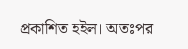প্রকাশিত হইল। অতঃপর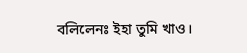বলিলেনঃ ইহা তুমি খাও।